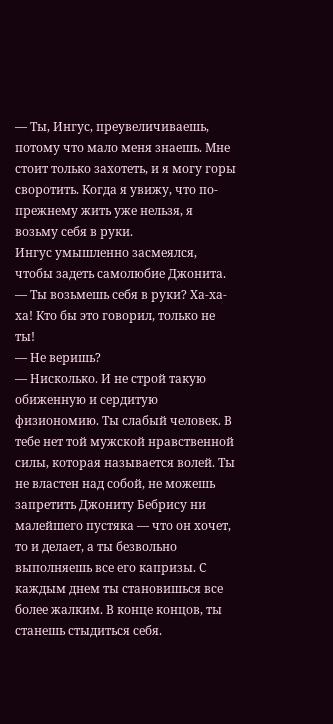— Ты, Ингус, преувеличиваешь, потому что мало меня знаешь. Мне стоит только захотеть, и я могу горы своротить. Когда я увижу, что по-прежнему жить уже нельзя, я возьму себя в руки.
Ингус умышленно засмеялся, чтобы задеть самолюбие Джонита.
— Ты возьмешь себя в руки? Ха-ха-ха! Кто бы это говорил, только не ты!
— Не веришь?
— Нисколько. И не строй такую обиженную и сердитую физиономию. Ты слабый человек. В тебе нет той мужской нравственной силы, которая называется волей. Ты не властен над собой, не можешь запретить Джониту Бебрису ни малейшего пустяка — что он хочет, то и делает, а ты безвольно выполняешь все его капризы. С каждым днем ты становишься все более жалким. В конце концов, ты станешь стыдиться себя.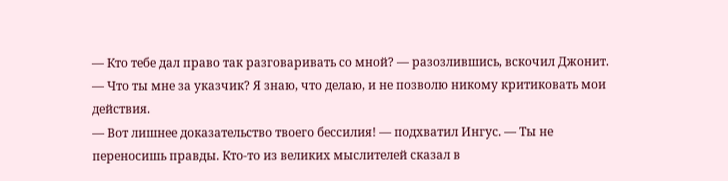— Кто тебе дал право так разговаривать со мной? — разозлившись, вскочил Джонит. — Что ты мне за указчик? Я знаю, что делаю, и не позволю никому критиковать мои действия.
— Вот лишнее доказательство твоего бессилия! — подхватил Ингус. — Ты не переносишь правды. Кто-то из великих мыслителей сказал в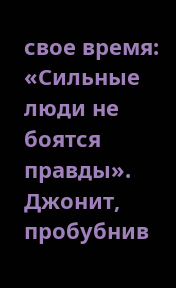свое время: «Сильные люди не боятся правды».
Джонит, пробубнив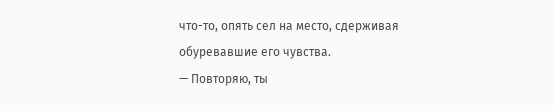что-то, опять сел на место, сдерживая обуревавшие его чувства.
— Повторяю, ты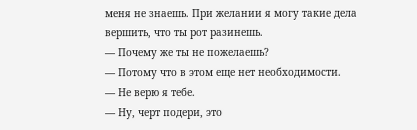меня не знаешь. При желании я могу такие дела вершить, что ты рот разинешь.
— Почему же ты не пожелаешь?
— Потому что в этом еще нет необходимости.
— Не верю я тебе.
— Ну, черт подери, это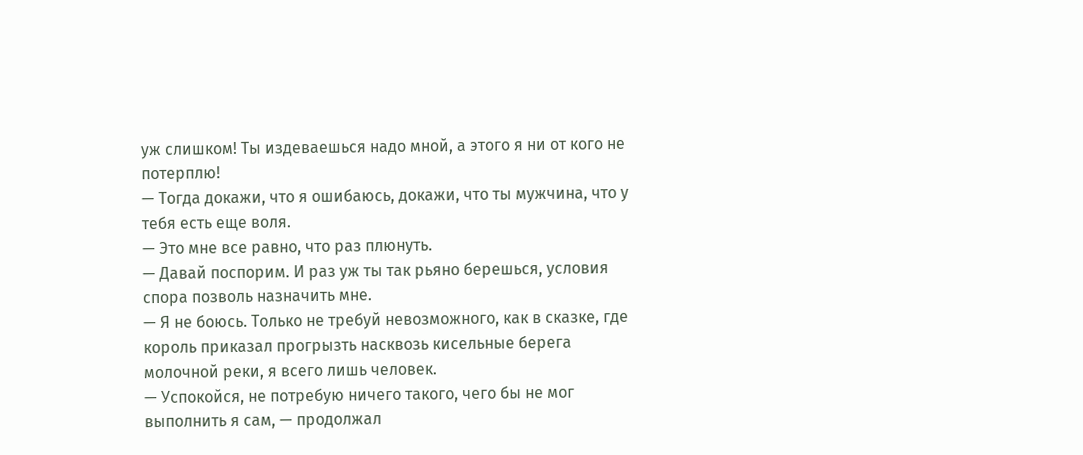уж слишком! Ты издеваешься надо мной, а этого я ни от кого не потерплю!
— Тогда докажи, что я ошибаюсь, докажи, что ты мужчина, что у тебя есть еще воля.
— Это мне все равно, что раз плюнуть.
— Давай поспорим. И раз уж ты так рьяно берешься, условия спора позволь назначить мне.
— Я не боюсь. Только не требуй невозможного, как в сказке, где король приказал прогрызть насквозь кисельные берега молочной реки, я всего лишь человек.
— Успокойся, не потребую ничего такого, чего бы не мог выполнить я сам, — продолжал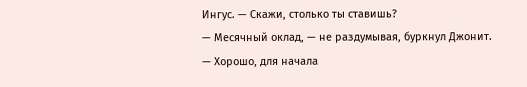Ингус. — Скажи, столько ты ставишь?
— Месячный оклад, — не раздумывая, буркнул Джонит.
— Хорошо, для начала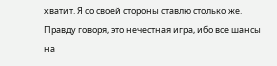хватит. Я со своей стороны ставлю столько же. Правду говоря, это нечестная игра, ибо все шансы на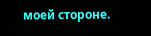моей стороне.